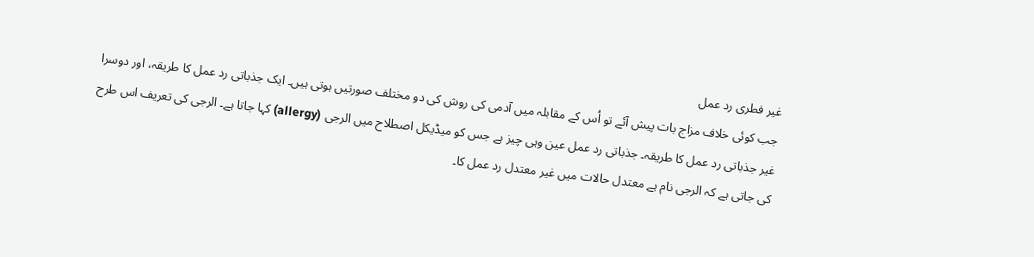غیر فطری رد عمل
جب کوئی خلاف مزاج بات پیش آئے تو اُس کے مقابلہ میں آدمی کی روش کی دو مختلف صورتیں ہوتی ہیں۔ ایک جذباتی رد عمل کا طریقہ، اور دوسرا غیر جذباتی رد عمل کا طریقہ۔ جذباتی رد عمل عین وہی چیز ہے جس کو میڈیکل اصطلاح میں الرجی (allergy) کہا جاتا ہے۔ الرجی کی تعریف اس طرح کی جاتی ہے کہ الرجی نام ہے معتدل حالات میں غیر معتدل رد عمل کا۔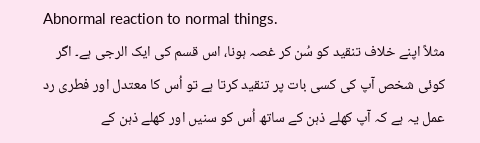Abnormal reaction to normal things.
مثلاً اپنے خلاف تنقید کو سُن کر غصہ ہونا، اس قسم کی ایک الرجی ہے۔ اگر کوئی شخص آپ کی کسی بات پر تنقید کرتا ہے تو اُس کا معتدل اور فطری رد عمل یہ ہے کہ آپ کھلے ذہن کے ساتھ اُس کو سنیں اور کھلے ذہن کے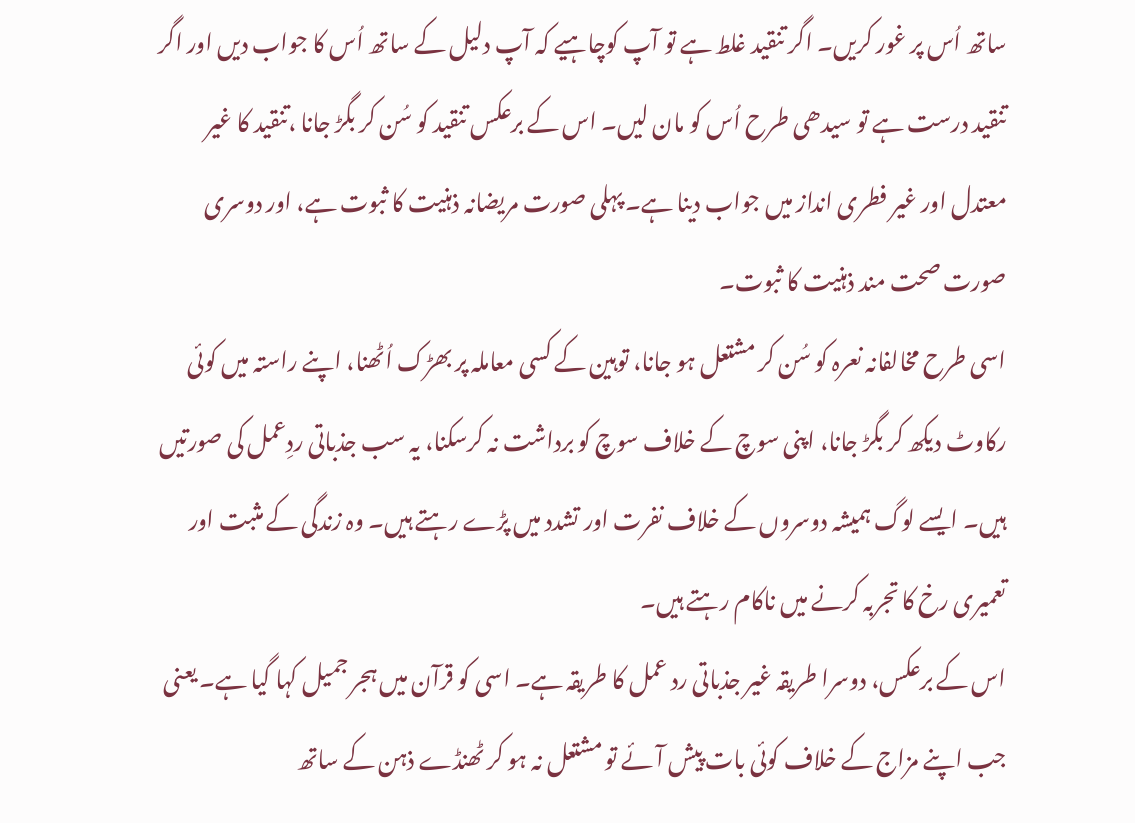ساتھ اُس پر غور کریں۔ اگر تنقید غلط ہے تو آپ کوچاہیے کہ آپ دلیل کے ساتھ اُس کا جواب دیں اور اگر تنقید درست ہے تو سیدھی طرح اُس کو مان لیں۔ اس کے برعکس تنقید کو سُن کر بگڑ جانا ،تنقید کا غیر معتدل اور غیر فطری انداز میں جواب دینا ہے۔ پہلی صورت مریضانہ ذہنیت کا ثبوت ہے، اور دوسری صورت صحت مند ذہنیت کا ثبوت۔
اسی طرح مخالفانہ نعرہ کو سُن کر مشتعل ہو جانا، توہین کے کسی معاملہ پر بھڑک اُٹھنا، اپنے راستہ میں کوئی رکاوٹ دیکھ کر بگڑ جانا، اپنی سوچ کے خلاف سوچ کو برداشت نہ کرسکنا، یہ سب جذباتی ردِعمل کی صورتیں ہیں۔ ایسے لوگ ہمیشہ دوسروں کے خلاف نفرت اور تشدد میں پڑے رہتے ہیں۔ وہ زندگی کے مثبت اور تعمیری رخ کا تجربہ کرنے میں ناکام رہتے ہیں۔
اس کے برعکس، دوسرا طریقہ غیر جذباتی رد عمل کا طریقہ ہے۔ اسی کو قرآن میں ہجر جمیل کہا گیا ہے۔ یعنی جب اپنے مزاج کے خلاف کوئی بات پیش آئے تو مشتعل نہ ہو کر ٹھنڈے ذہن کے ساتھ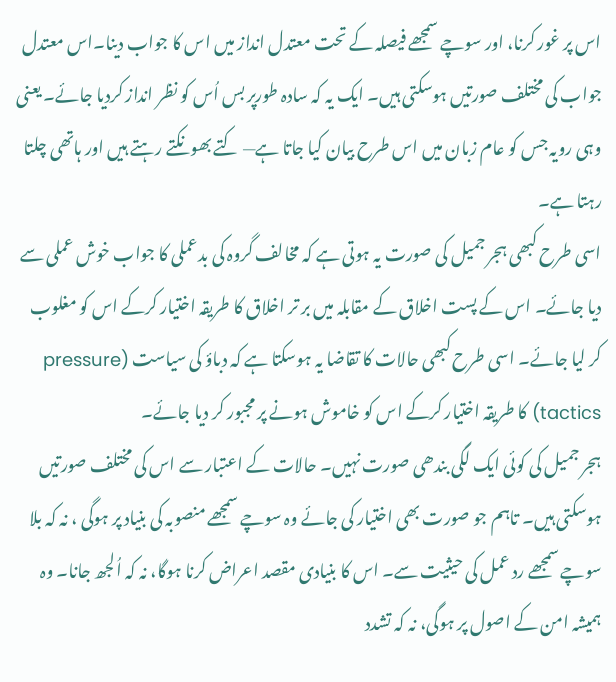اس پر غور کرنا، اور سوچے سمجھے فیصلہ کے تحت معتدل انداز میں اس کا جواب دینا۔اس معتدل جواب کی مختلف صورتیں ہوسکتی ہیں۔ ایک یہ کہ سادہ طورپر بس اُس کو نظر انداز کردیا جائے۔ یعنی وہی رویہ جس کو عام زبان میں اس طرح بیان کیا جاتا ہے— کتے بھونکتے رہتے ہیں اور ہاتھی چلتا رہتا ہے۔
اسی طرح کبھی ہجر جمیل کی صورت یہ ہوتی ہے کہ مخالف گروہ کی بدعملی کا جواب خوش عملی سے دیا جائے۔ اس کے پست اخلاق کے مقابلہ میں بر تر اخلاق کا طریقہ اختیار کرکے اس کو مغلوب کر لیا جائے۔ اسی طرح کبھی حالات کا تقاضا یہ ہوسکتا ہے کہ دباؤ کی سیاست (pressure tactics) کا طریقہ اختیار کرکے اس کو خاموش ہونے پر مجبور کر دیا جائے۔
ہجر جمیل کی کوئی ایک لگی بندھی صورت نہیں۔ حالات کے اعتبار سے اس کی مختلف صورتیں ہوسکتی ہیں۔ تاہم جو صورت بھی اختیار کی جائے وہ سوچے سمجھے منصوبہ کی بنیاد پر ہوگی ، نہ کہ بلا سوچے سمجھے رد عمل کی حیثیت سے۔ اس کا بنیادی مقصد اعراض کرنا ہوگا، نہ کہ اُلجھ جانا۔ وہ ہمیشہ امن کے اصول پر ہوگی، نہ کہ تشدد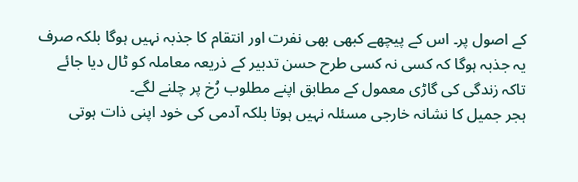کے اصول پر۔ اس کے پیچھے کبھی بھی نفرت اور انتقام کا جذبہ نہیں ہوگا بلکہ صرف یہ جذبہ ہوگا کہ کسی نہ کسی طرح حسن تدبیر کے ذریعہ معاملہ کو ٹال دیا جائے تاکہ زندگی کی گاڑی معمول کے مطابق اپنے مطلوب رُخ پر چلنے لگے۔
ہجر جمیل کا نشانہ خارجی مسئلہ نہیں ہوتا بلکہ آدمی کی خود اپنی ذات ہوتی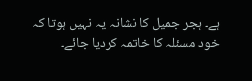ہے۔ ہجر جمیل کا نشانہ یہ نہیں ہوتا کہ خود مسئلہ کا خاتمہ کردیا جائے۔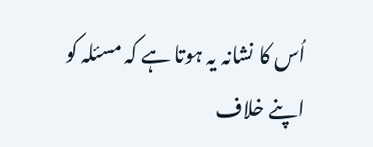اُس کا نشانہ یہ ہوتا ہے کہ مسئلہ کو اپنے خلاف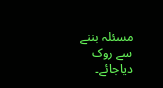مسئلہ بننے سے روک دیاجائے۔